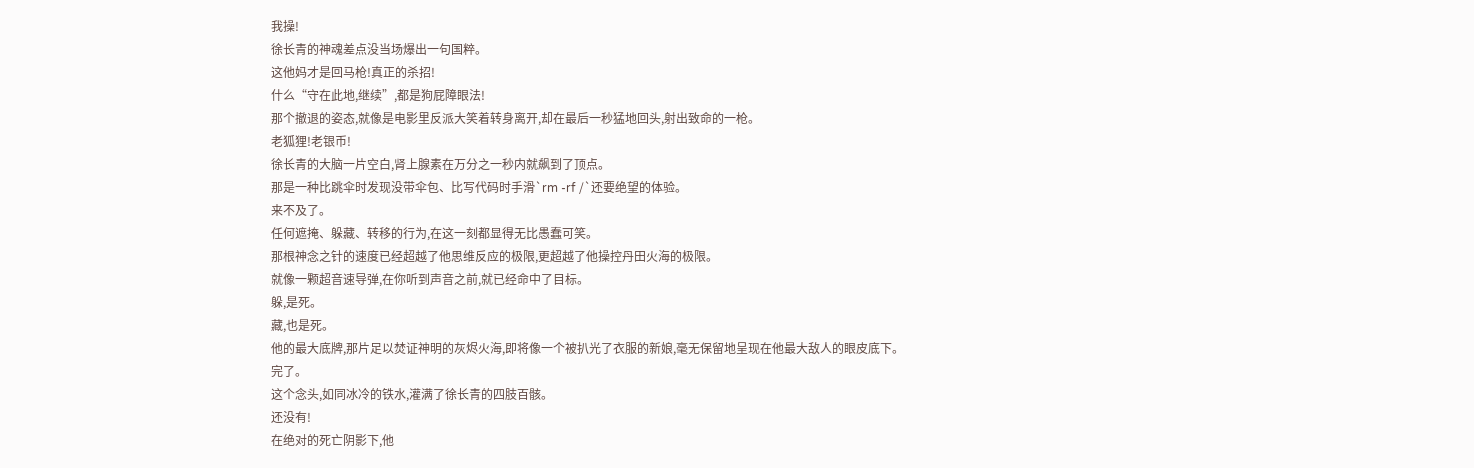我操!
徐长青的神魂差点没当场爆出一句国粹。
这他妈才是回马枪!真正的杀招!
什么“守在此地,继续”,都是狗屁障眼法!
那个撤退的姿态,就像是电影里反派大笑着转身离开,却在最后一秒猛地回头,射出致命的一枪。
老狐狸!老银币!
徐长青的大脑一片空白,肾上腺素在万分之一秒内就飙到了顶点。
那是一种比跳伞时发现没带伞包、比写代码时手滑`rm -rf /`还要绝望的体验。
来不及了。
任何遮掩、躲藏、转移的行为,在这一刻都显得无比愚蠢可笑。
那根神念之针的速度已经超越了他思维反应的极限,更超越了他操控丹田火海的极限。
就像一颗超音速导弹,在你听到声音之前,就已经命中了目标。
躲,是死。
藏,也是死。
他的最大底牌,那片足以焚证神明的灰烬火海,即将像一个被扒光了衣服的新娘,毫无保留地呈现在他最大敌人的眼皮底下。
完了。
这个念头,如同冰冷的铁水,灌满了徐长青的四肢百骸。
还没有!
在绝对的死亡阴影下,他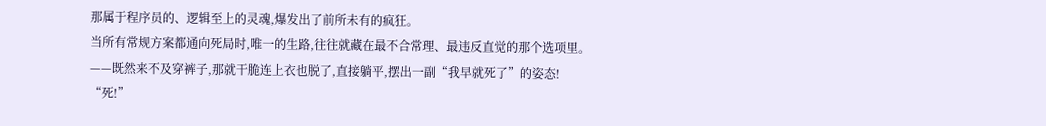那属于程序员的、逻辑至上的灵魂,爆发出了前所未有的疯狂。
当所有常规方案都通向死局时,唯一的生路,往往就藏在最不合常理、最违反直觉的那个选项里。
——既然来不及穿裤子,那就干脆连上衣也脱了,直接躺平,摆出一副“我早就死了”的姿态!
“死!”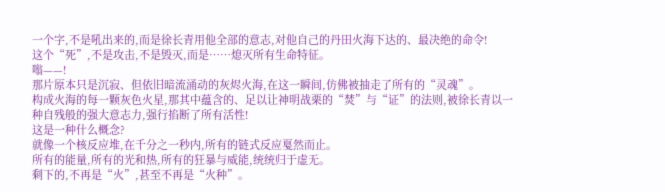一个字,不是吼出来的,而是徐长青用他全部的意志,对他自己的丹田火海下达的、最决绝的命令!
这个“死”,不是攻击,不是毁灭,而是……熄灭所有生命特征。
嗡——!
那片原本只是沉寂、但依旧暗流涌动的灰烬火海,在这一瞬间,仿佛被抽走了所有的“灵魂”。
构成火海的每一颗灰色火星,那其中蕴含的、足以让神明战栗的“焚”与“证”的法则,被徐长青以一种自残般的强大意志力,强行掐断了所有活性!
这是一种什么概念?
就像一个核反应堆,在千分之一秒内,所有的链式反应戛然而止。
所有的能量,所有的光和热,所有的狂暴与威能,统统归于虚无。
剩下的,不再是“火”,甚至不再是“火种”。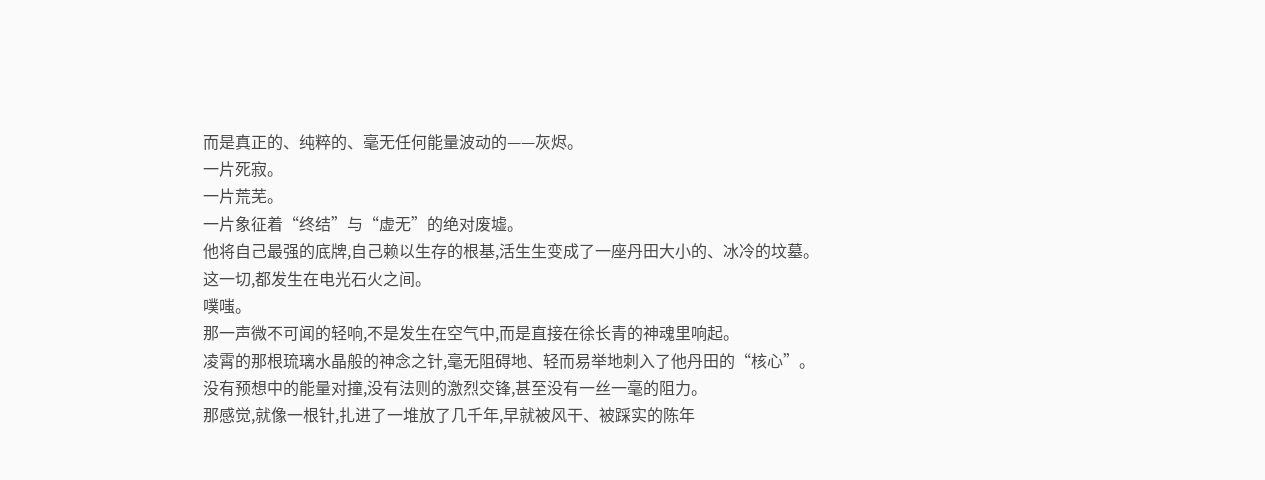而是真正的、纯粹的、毫无任何能量波动的——灰烬。
一片死寂。
一片荒芜。
一片象征着“终结”与“虚无”的绝对废墟。
他将自己最强的底牌,自己赖以生存的根基,活生生变成了一座丹田大小的、冰冷的坟墓。
这一切,都发生在电光石火之间。
噗嗤。
那一声微不可闻的轻响,不是发生在空气中,而是直接在徐长青的神魂里响起。
凌霄的那根琉璃水晶般的神念之针,毫无阻碍地、轻而易举地刺入了他丹田的“核心”。
没有预想中的能量对撞,没有法则的激烈交锋,甚至没有一丝一毫的阻力。
那感觉,就像一根针,扎进了一堆放了几千年,早就被风干、被踩实的陈年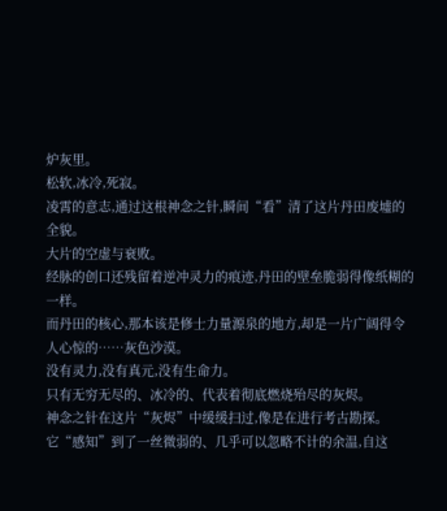炉灰里。
松软,冰冷,死寂。
凌霄的意志,通过这根神念之针,瞬间“看”清了这片丹田废墟的全貌。
大片的空虚与衰败。
经脉的创口还残留着逆冲灵力的痕迹,丹田的壁垒脆弱得像纸糊的一样。
而丹田的核心,那本该是修士力量源泉的地方,却是一片广阔得令人心惊的……灰色沙漠。
没有灵力,没有真元,没有生命力。
只有无穷无尽的、冰冷的、代表着彻底燃烧殆尽的灰烬。
神念之针在这片“灰烬”中缓缓扫过,像是在进行考古勘探。
它“感知”到了一丝微弱的、几乎可以忽略不计的余温,自这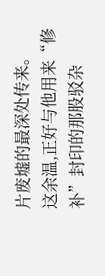片废墟的最深处传来。
这余温,正好与他用来“修补”封印的那股驳杂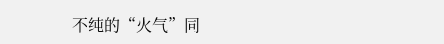不纯的“火气”同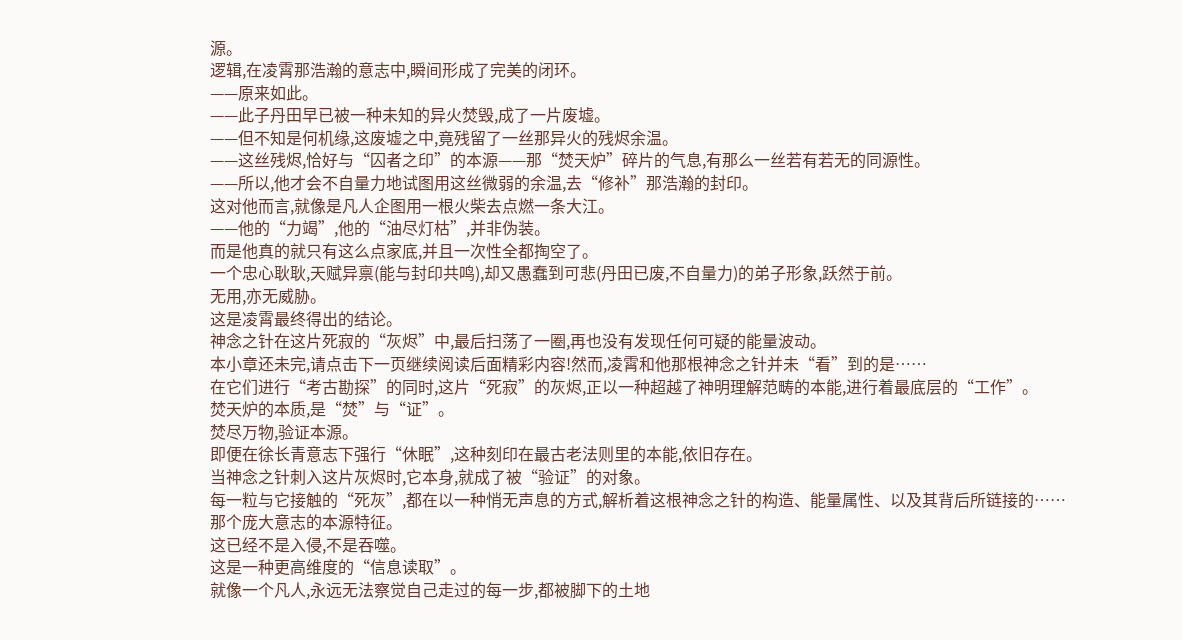源。
逻辑,在凌霄那浩瀚的意志中,瞬间形成了完美的闭环。
——原来如此。
——此子丹田早已被一种未知的异火焚毁,成了一片废墟。
——但不知是何机缘,这废墟之中,竟残留了一丝那异火的残烬余温。
——这丝残烬,恰好与“囚者之印”的本源——那“焚天炉”碎片的气息,有那么一丝若有若无的同源性。
——所以,他才会不自量力地试图用这丝微弱的余温,去“修补”那浩瀚的封印。
这对他而言,就像是凡人企图用一根火柴去点燃一条大江。
——他的“力竭”,他的“油尽灯枯”,并非伪装。
而是他真的就只有这么点家底,并且一次性全都掏空了。
一个忠心耿耿,天赋异禀(能与封印共鸣),却又愚蠢到可悲(丹田已废,不自量力)的弟子形象,跃然于前。
无用,亦无威胁。
这是凌霄最终得出的结论。
神念之针在这片死寂的“灰烬”中,最后扫荡了一圈,再也没有发现任何可疑的能量波动。
本小章还未完,请点击下一页继续阅读后面精彩内容!然而,凌霄和他那根神念之针并未“看”到的是……
在它们进行“考古勘探”的同时,这片“死寂”的灰烬,正以一种超越了神明理解范畴的本能,进行着最底层的“工作”。
焚天炉的本质,是“焚”与“证”。
焚尽万物,验证本源。
即便在徐长青意志下强行“休眠”,这种刻印在最古老法则里的本能,依旧存在。
当神念之针刺入这片灰烬时,它本身,就成了被“验证”的对象。
每一粒与它接触的“死灰”,都在以一种悄无声息的方式,解析着这根神念之针的构造、能量属性、以及其背后所链接的……那个庞大意志的本源特征。
这已经不是入侵,不是吞噬。
这是一种更高维度的“信息读取”。
就像一个凡人,永远无法察觉自己走过的每一步,都被脚下的土地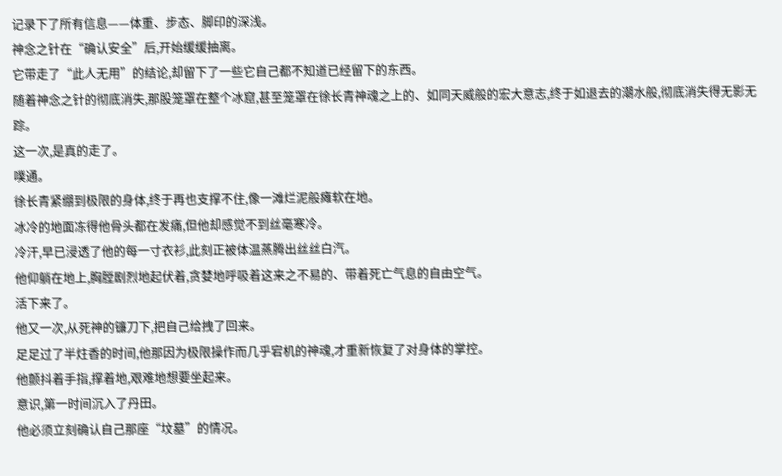记录下了所有信息——体重、步态、脚印的深浅。
神念之针在“确认安全”后,开始缓缓抽离。
它带走了“此人无用”的结论,却留下了一些它自己都不知道已经留下的东西。
随着神念之针的彻底消失,那股笼罩在整个冰窟,甚至笼罩在徐长青神魂之上的、如同天威般的宏大意志,终于如退去的潮水般,彻底消失得无影无踪。
这一次,是真的走了。
噗通。
徐长青紧绷到极限的身体,终于再也支撑不住,像一滩烂泥般瘫软在地。
冰冷的地面冻得他骨头都在发痛,但他却感觉不到丝毫寒冷。
冷汗,早已浸透了他的每一寸衣衫,此刻正被体温蒸腾出丝丝白汽。
他仰躺在地上,胸膛剧烈地起伏着,贪婪地呼吸着这来之不易的、带着死亡气息的自由空气。
活下来了。
他又一次,从死神的镰刀下,把自己给拽了回来。
足足过了半炷香的时间,他那因为极限操作而几乎宕机的神魂,才重新恢复了对身体的掌控。
他颤抖着手指,撑着地,艰难地想要坐起来。
意识,第一时间沉入了丹田。
他必须立刻确认自己那座“坟墓”的情况。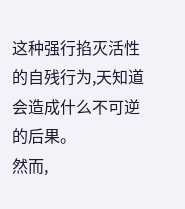这种强行掐灭活性的自残行为,天知道会造成什么不可逆的后果。
然而,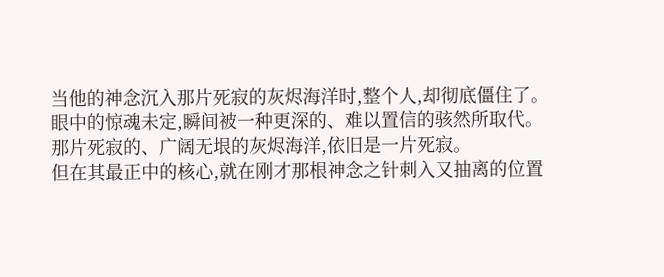当他的神念沉入那片死寂的灰烬海洋时,整个人,却彻底僵住了。
眼中的惊魂未定,瞬间被一种更深的、难以置信的骇然所取代。
那片死寂的、广阔无垠的灰烬海洋,依旧是一片死寂。
但在其最正中的核心,就在刚才那根神念之针刺入又抽离的位置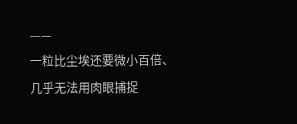——
一粒比尘埃还要微小百倍、几乎无法用肉眼捕捉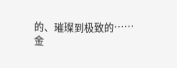的、璀璨到极致的……
金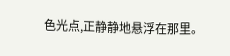色光点,正静静地悬浮在那里。